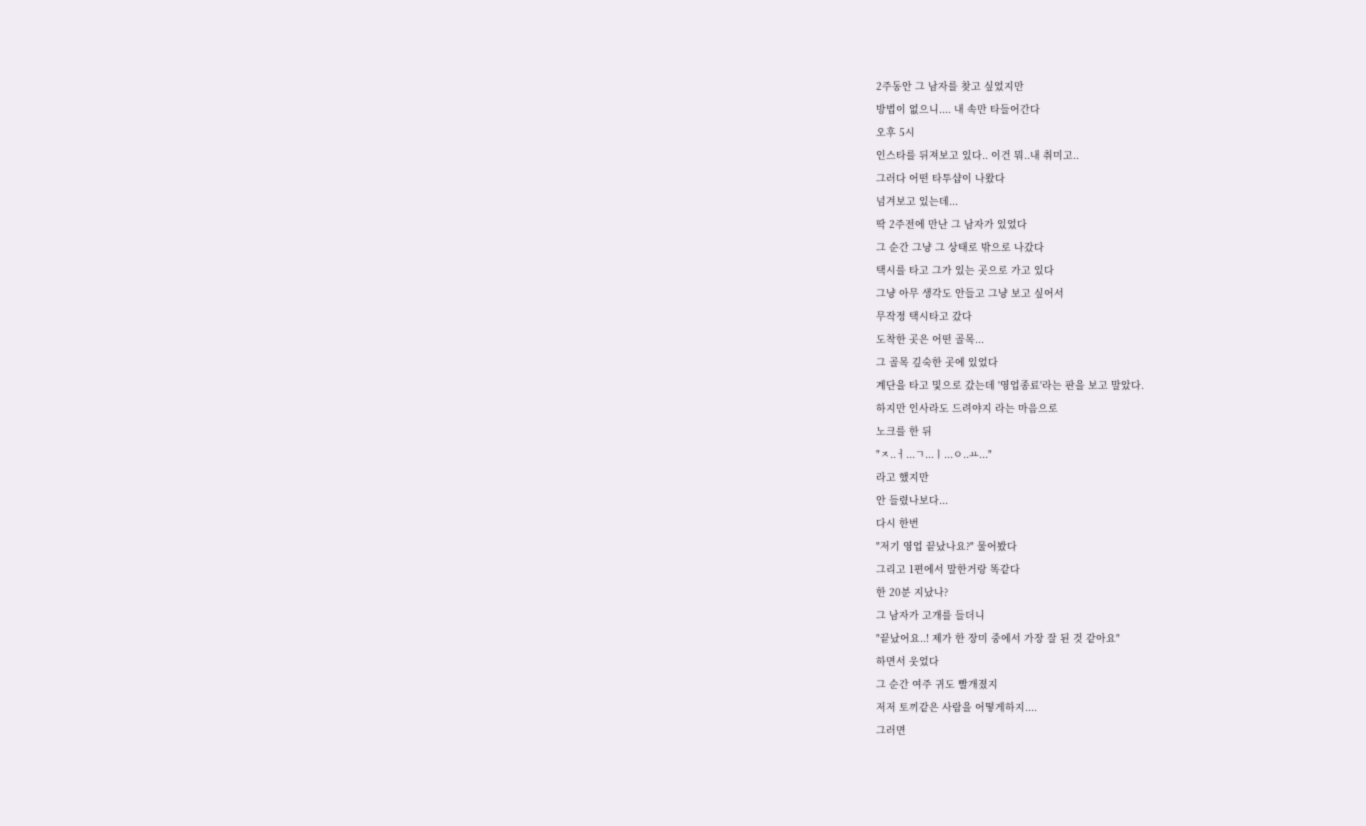2주동안 그 남자를 찾고 싶었지만
방법이 없으니.... 내 속만 타들어간다
오후 5시
인스타를 뒤져보고 있다.. 이건 뭐..내 취미고..
그러다 어떤 타투샵이 나왔다
넘겨보고 있는데...
딱 2주전에 만난 그 남자가 있었다
그 순간 그냥 그 상태로 밖으로 나갔다
택시를 타고 그가 있는 곳으로 가고 있다
그냥 아무 생각도 안들고 그냥 보고 싶어서
무작정 택시타고 갔다
도착한 곳은 어떤 골목...
그 골목 깊숙한 곳에 있었다
계단을 타고 및으로 갔는데 '영업종료'라는 판을 보고 말았다.
하지만 인사라도 드려야지 라는 마음으로
노크를 한 뒤
"ㅈ..ㅓ...ㄱ...ㅣ...ㅇ..ㅛ..."
라고 했지만
안 들렸나보다...
다시 한번
"저기 영업 끝났나요?" 물어봤다
그리고 1편에서 말한거랑 똑같다
한 20분 지났나?
그 남자가 고개를 들더니
"끝났어요..! 제가 한 장미 중에서 가장 잘 된 것 같아요"
하면서 웃었다
그 순간 여주 귀도 빨개졌지
저저 토끼같은 사람을 어떻게하지....
그러면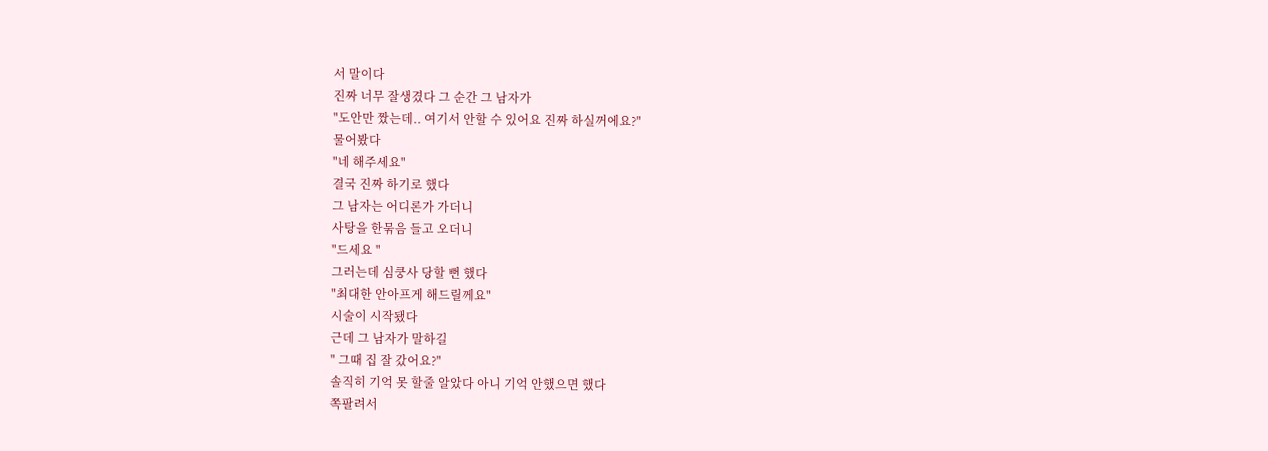서 말이다
진짜 너무 잘생겼다 그 순간 그 남자가
"도안만 짰는데.. 여기서 안할 수 있어요 진짜 하실꺼에요?"
물어봤다
"네 해주세요"
결국 진짜 하기로 했다
그 남자는 어디론가 가더니
사탕을 한묶음 들고 오더니
"드세요 "
그러는데 심쿵사 당할 뻔 했다
"최대한 안아프게 해드릴께요"
시술이 시작됐다
근데 그 남자가 말하길
" 그때 집 잘 갔어요?"
솔직히 기억 못 할줄 알았다 아니 기억 안했으면 했다
쪽팔려서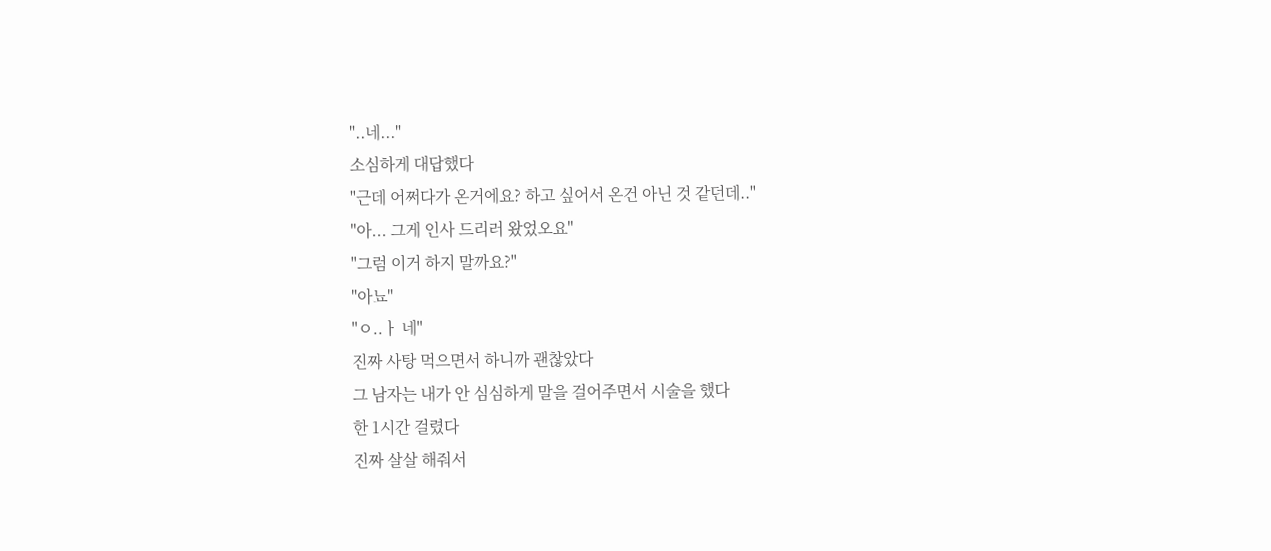"..네..."
소심하게 대답했다
"근데 어쩌다가 온거에요? 하고 싶어서 온건 아닌 것 같던데.."
"아... 그게 인사 드리러 왔었오요"
"그럼 이거 하지 말까요?"
"아뇨"
"ㅇ..ㅏ 네"
진짜 사탕 먹으면서 하니까 괜찮았다
그 남자는 내가 안 심심하게 말을 걸어주면서 시술을 했다
한 1시간 걸렸다
진짜 살살 해줘서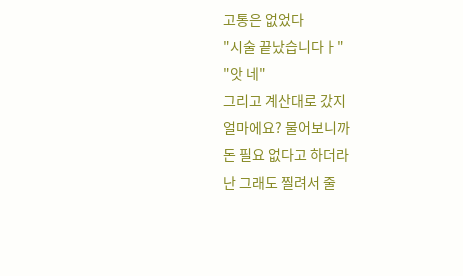고통은 없었다
"시술 끝났습니다ㅏ"
"앗 네"
그리고 계산대로 갔지
얼마에요? 물어보니까
돈 필요 없다고 하더라
난 그래도 찔려서 줄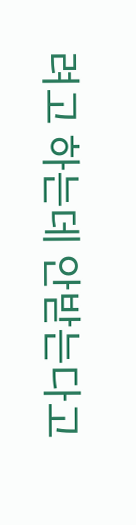려고 하는데 안받는다고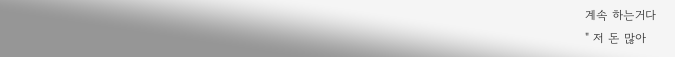계속 하는거다
" 저 돈 많아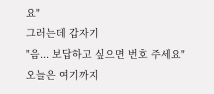요"
그러는데 갑자기
"음... 보답하고 싶으면 번호 주세요"
오늘은 여기까지